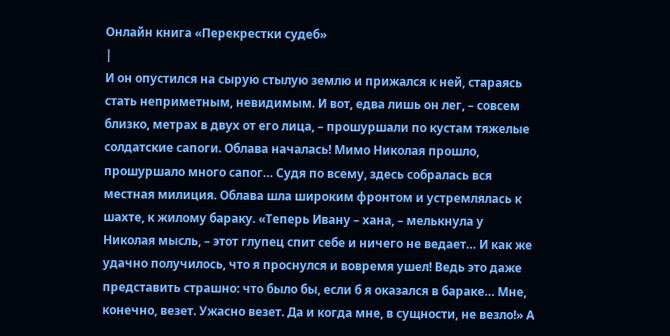Онлайн книга «Перекрестки судеб»
|
И он опустился на сырую стылую землю и прижался к ней, стараясь стать неприметным, невидимым. И вот, едва лишь он лег, – совсем близко, метрах в двух от его лица, – прошуршали по кустам тяжелые солдатские сапоги. Облава началась! Мимо Николая прошло, прошуршало много сапог… Судя по всему, здесь собралась вся местная милиция. Облава шла широким фронтом и устремлялась к шахте, к жилому бараку. «Теперь Ивану – хана, – мелькнула у Николая мысль, – этот глупец спит себе и ничего не ведает… И как же удачно получилось, что я проснулся и вовремя ушел! Ведь это даже представить страшно: что было бы, если б я оказался в бараке… Мне, конечно, везет. Ужасно везет. Да и когда мне, в сущности, не везло!» А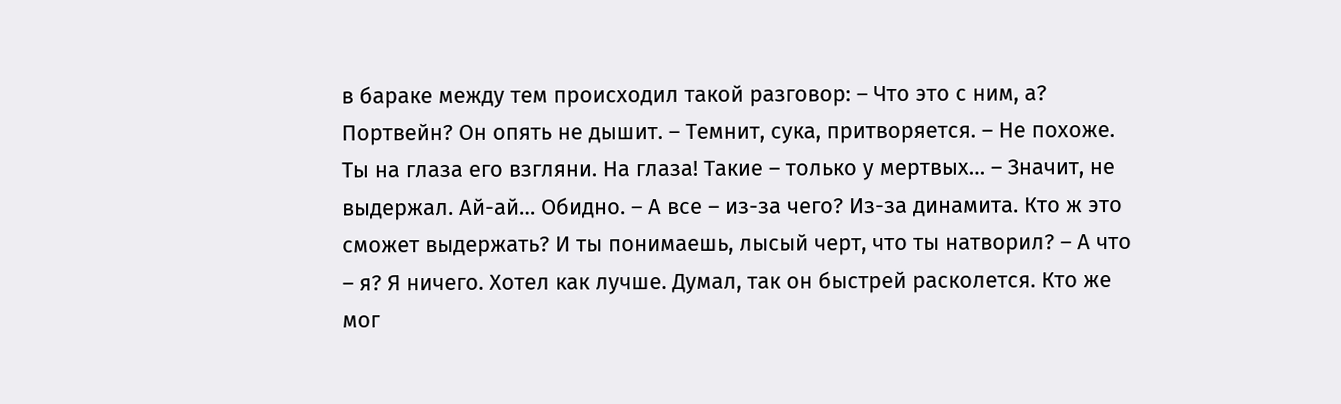в бараке между тем происходил такой разговор: – Что это с ним, а? Портвейн? Он опять не дышит. – Темнит, сука, притворяется. – Не похоже. Ты на глаза его взгляни. На глаза! Такие – только у мертвых… – Значит, не выдержал. Ай-ай… Обидно. – А все – из-за чего? Из-за динамита. Кто ж это сможет выдержать? И ты понимаешь, лысый черт, что ты натворил? – А что – я? Я ничего. Хотел как лучше. Думал, так он быстрей расколется. Кто же мог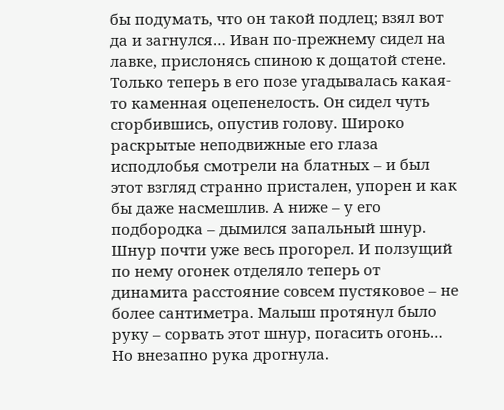бы подумать, что он такой подлец; взял вот да и загнулся… Иван по-прежнему сидел на лавке, прислонясь спиною к дощатой стене. Только теперь в его позе угадывалась какая-то каменная оцепенелость. Он сидел чуть сгорбившись, опустив голову. Широко раскрытые неподвижные его глаза исподлобья смотрели на блатных – и был этот взгляд странно пристален, упорен и как бы даже насмешлив. А ниже – у его подбородка – дымился запальный шнур. Шнур почти уже весь прогорел. И ползущий по нему огонек отделяло теперь от динамита расстояние совсем пустяковое – не более сантиметра. Малыш протянул было руку – сорвать этот шнур, погасить огонь… Но внезапно рука дрогнула.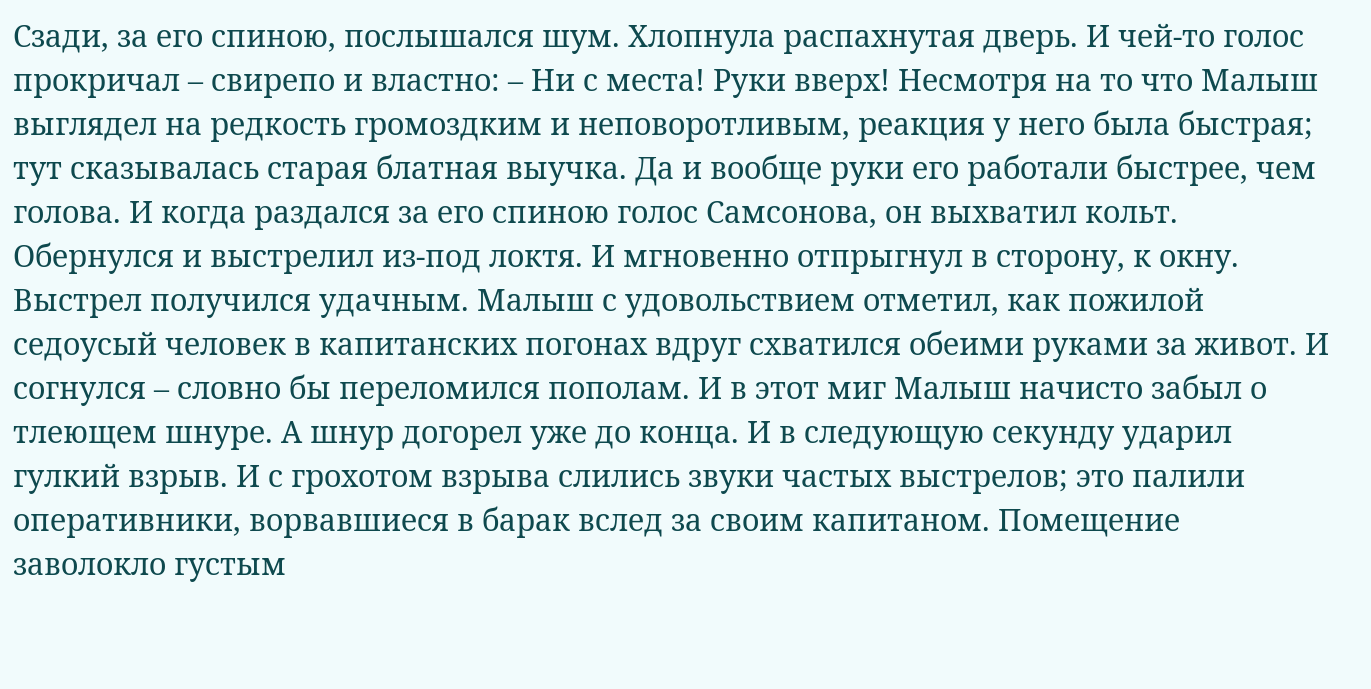Сзади, за его спиною, послышался шум. Хлопнула распахнутая дверь. И чей-то голос прокричал – свирепо и властно: – Ни с места! Руки вверх! Несмотря на то что Малыш выглядел на редкость громоздким и неповоротливым, реакция у него была быстрая; тут сказывалась старая блатная выучка. Да и вообще руки его работали быстрее, чем голова. И когда раздался за его спиною голос Самсонова, он выхватил кольт. Обернулся и выстрелил из-под локтя. И мгновенно отпрыгнул в сторону, к окну. Выстрел получился удачным. Малыш с удовольствием отметил, как пожилой седоусый человек в капитанских погонах вдруг схватился обеими руками за живот. И согнулся – словно бы переломился пополам. И в этот миг Малыш начисто забыл о тлеющем шнуре. А шнур догорел уже до конца. И в следующую секунду ударил гулкий взрыв. И с грохотом взрыва слились звуки частых выстрелов; это палили оперативники, ворвавшиеся в барак вслед за своим капитаном. Помещение заволокло густым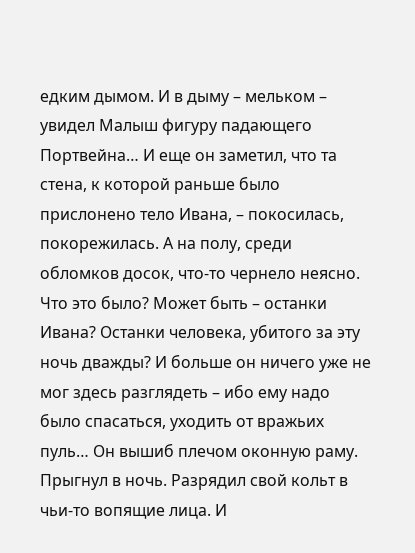едким дымом. И в дыму – мельком – увидел Малыш фигуру падающего Портвейна… И еще он заметил, что та стена, к которой раньше было прислонено тело Ивана, – покосилась, покорежилась. А на полу, среди обломков досок, что-то чернело неясно. Что это было? Может быть – останки Ивана? Останки человека, убитого за эту ночь дважды? И больше он ничего уже не мог здесь разглядеть – ибо ему надо было спасаться, уходить от вражьих пуль… Он вышиб плечом оконную раму. Прыгнул в ночь. Разрядил свой кольт в чьи-то вопящие лица. И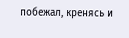побежал, кренясь и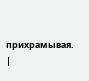прихрамывая. |